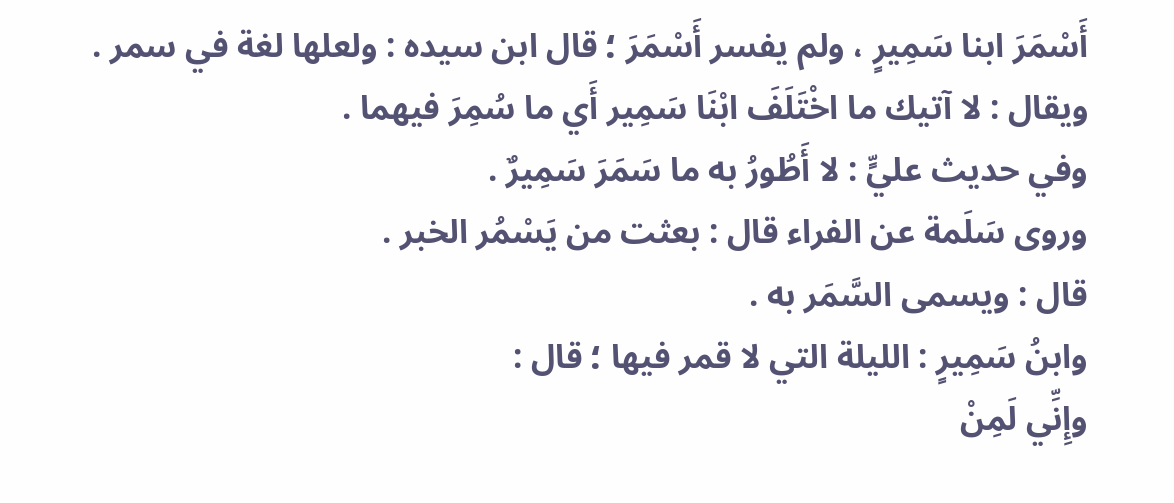أَسْمَرَ ابنا سَمِيرٍ ، ولم يفسر أَسْمَرَ ؛ قال ابن سيده : ولعلها لغة في سمر .
ويقال : لا آتيك ما اخْتَلَفَ ابْنَا سَمِير أَي ما سُمِرَ فيهما .
وفي حديث عليٍّ : لا أَطُورُ به ما سَمَرَ سَمِيرٌ .
وروى سَلَمة عن الفراء قال : بعثت من يَسْمُر الخبر .
قال : ويسمى السَّمَر به .
وابنُ سَمِيرٍ : الليلة التي لا قمر فيها ؛ قال :
وإِنِّي لَمِنْ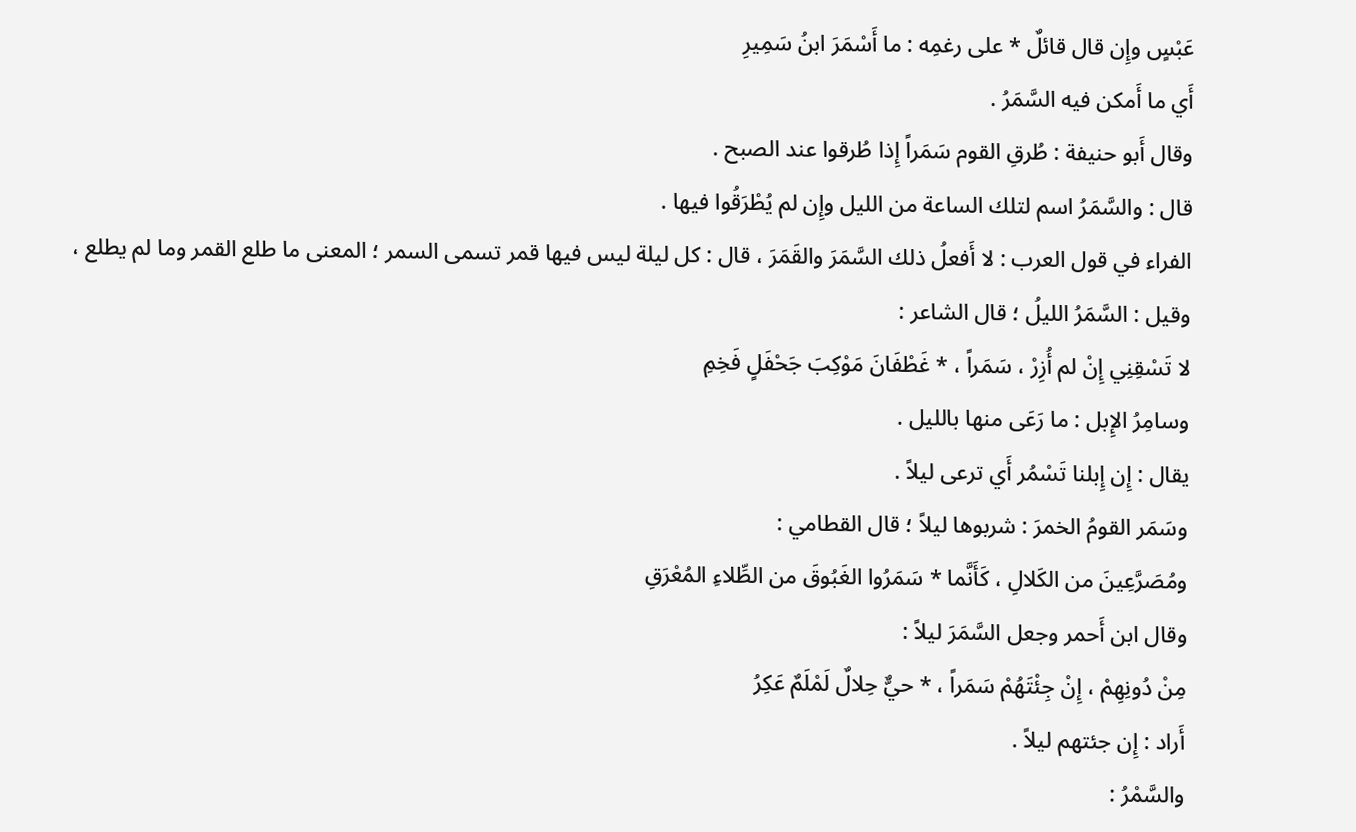عَبْسٍ وإِن قال قائلٌ * على رغمِه : ما أَسْمَرَ ابنُ سَمِيرِ
أَي ما أَمكن فيه السَّمَرُ .
وقال أَبو حنيفة : طُرقِ القوم سَمَراً إِذا طُرقوا عند الصبح .
قال : والسَّمَرُ اسم لتلك الساعة من الليل وإِن لم يُطْرَقُوا فيها .
الفراء في قول العرب : لا أَفعلُ ذلك السَّمَرَ والقَمَرَ ، قال : كل ليلة ليس فيها قمر تسمى السمر ؛ المعنى ما طلع القمر وما لم يطلع ، وقيل : السَّمَرُ الليلُ ؛ قال الشاعر :
لا تَسْقِنِي إِنْ لم أُزِرْ ، سَمَراً ، * غَطْفَانَ مَوْكِبَ جَحْفَلٍ فَخِمِ
وسامِرُ الإِبل : ما رَعَى منها بالليل .
يقال : إِن إِبلنا تَسْمُر أَي ترعى ليلاً .
وسَمَر القومُ الخمرَ : شربوها ليلاً ؛ قال القطامي :
ومُصَرَّعِينَ من الكَلالِ ، كَأَنَّما * سَمَرُوا الغَبُوقَ من الطِّلاءِ المُعْرَقِ
وقال ابن أَحمر وجعل السَّمَرَ ليلاً :
مِنْ دُونِهِمْ ، إِنْ جِئْتَهُمْ سَمَراً ، * حيٌّ حِلالٌ لَمْلَمٌ عَكِرُ
أَراد : إِن جئتهم ليلاً .
والسَّمْرُ :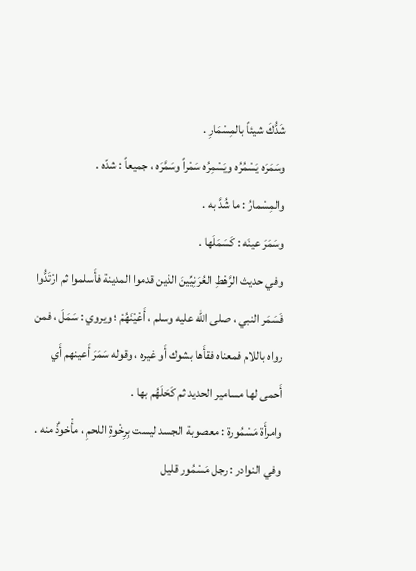شَدُّكَ شيئاً بالمِسْمَارِ .
وسَمَرَه يَسْمُرُه ويَسْمِرُه سَمْراً وسَمَّرَه ، جميعاً : شدّه .
والمِسْمارُ : ما شُدَّ به .
وسَمَرَ عينَه : كَسَمَلَها .
وفي حديث الرَّهْطِ العُرَنِيِّينَ الذين قدموا المدينة فأَسلموا ثم ارْتَدُّوا فَسَمَر النبي ، صلى الله عليه وسلم ، أَعْيْنَهُمْ ؛ ويروي : سَمَلَ ، فمن رواه باللام فمعناه فقأَها بشوك أَو غيره ، وقوله سَمَرَ أَعينهم أَي أَحمى لها مسامير الحديد ثم كَحَلَهُم بها .
وامرأَة مَسْمُورة : معصوبة الجسد ليست بِرِخْوةِ اللحمِ ، مأْخوذٌ منه .
وفي النوادر : رجل مَسْمُور قليل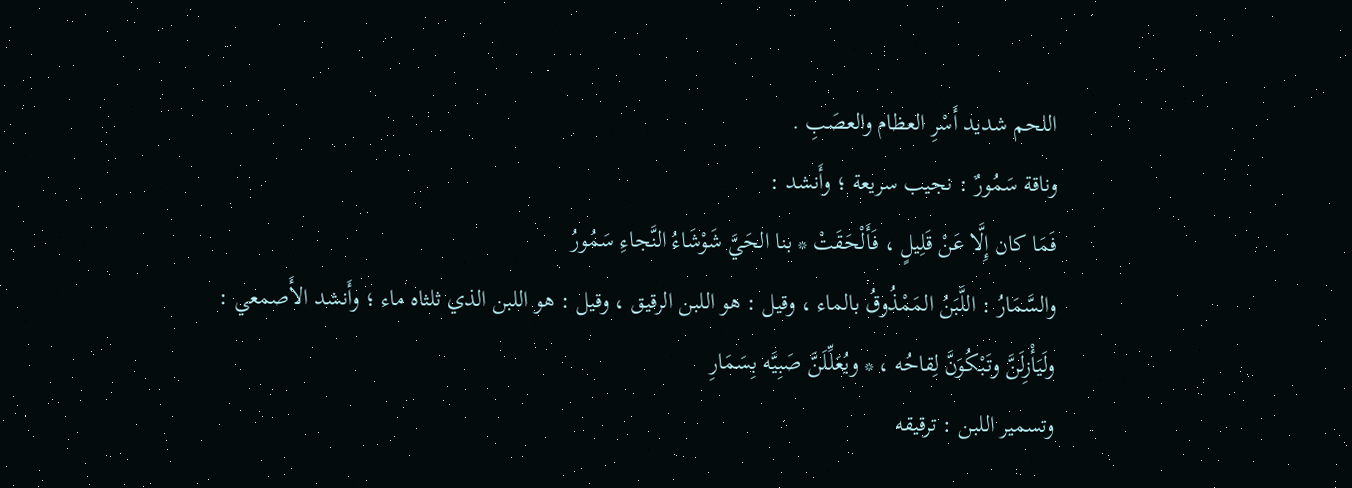اللحم شديد أَسْرِ العظام والعصَبِ .
وناقة سَمُورٌ : نجيب سريعة ؛ وأَنشد :
فَمَا كان إِلَّا عَنْ قَلِيلٍ ، فَأَلْحَقَتْ * بنا الحَيَّ شَوْشَاءُ النَّجاءِ سَمُورُ
والسَّمَارُ : اللَّبَنُ المَمْذُوقُ بالماء ، وقيل : هو اللبن الرقيق ، وقيل : هو اللبن الذي ثلثاه ماء ؛ وأَنشد الأَصمعي :
ولَيَأْزِلَنَّ وتَبْكُوَنَّ لِقاحُه ، * ويُعَلِّلَنَّ صَبِيَّه بِسَمَارِ
وتسمير اللبن : ترقيقه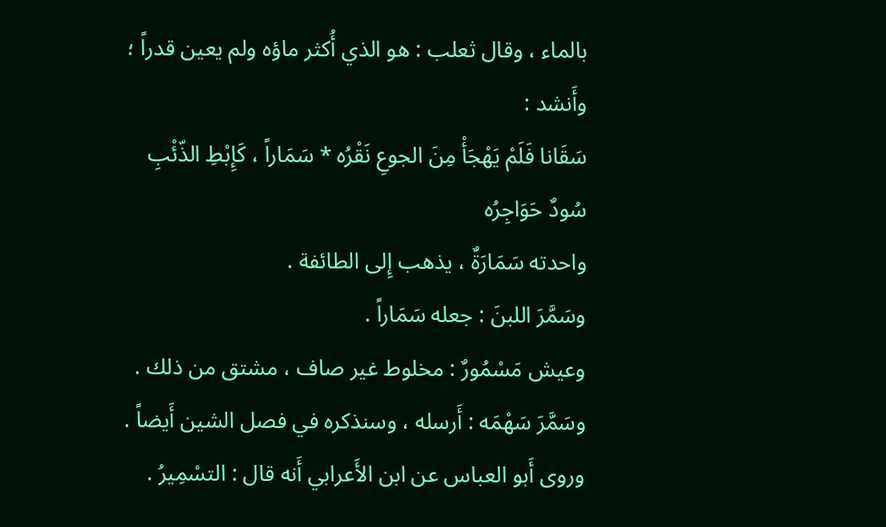بالماء ، وقال ثعلب : هو الذي أُكثر ماؤه ولم يعين قدراً ؛ وأَنشد :
سَقَانا فَلَمْ يَهْجَأْ مِنَ الجوعِ نَقْرُه * سَمَاراً ، كَإِبْطِ الذّئْبِ سُودٌ حَوَاجِرُه
واحدته سَمَارَةٌ ، يذهب إِلى الطائفة .
وسَمَّرَ اللبنَ : جعله سَمَاراً .
وعيش مَسْمُورٌ : مخلوط غير صاف ، مشتق من ذلك .
وسَمَّرَ سَهْمَه : أَرسله ، وسنذكره في فصل الشين أَيضاً .
وروى أَبو العباس عن ابن الأَعرابي أَنه قال : التسْمِيرُ .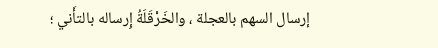إرسال السهم بالعجلة ، والخَرْقَلَةُ إِرساله بالتأَني ؛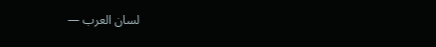لسان العرب —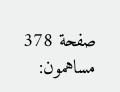صفحة 378
مساهمون: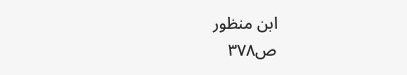ابن منظور
ص٣٧٨